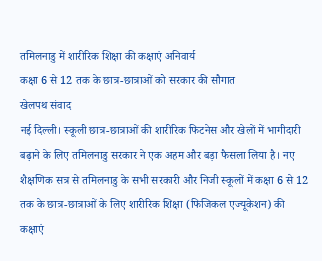तमिलनाडु में शारीरिक शिक्षा की कक्षाएं अनिवार्य
कक्षा 6 से 12 तक के छात्र-छात्राओं को सरकार की सौगात
खेलपथ संवाद
नई दिल्ली। स्कूली छात्र-छात्राओं की शारीरिक फिटनेस और खेलों में भागीदारी बढ़ाने के लिए तमिलनाडु सरकार ने एक अहम और बड़ा फैसला लिया है। नए शैक्षणिक सत्र से तमिलनाडु के सभी सरकारी और निजी स्कूलों में कक्षा 6 से 12 तक के छात्र-छात्राओं के लिए शारीरिक शिक्षा (फिजिकल एज्यूकेशन) की कक्षाएं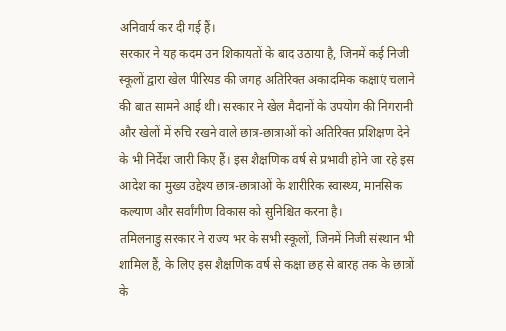अनिवार्य कर दी गई हैं।
सरकार ने यह कदम उन शिकायतों के बाद उठाया है, जिनमें कई निजी स्कूलों द्वारा खेल पीरियड की जगह अतिरिक्त अकादमिक कक्षाएं चलाने की बात सामने आई थी। सरकार ने खेल मैदानों के उपयोग की निगरानी और खेलों में रुचि रखने वाले छात्र-छात्राओं को अतिरिक्त प्रशिक्षण देने के भी निर्देश जारी किए हैं। इस शैक्षणिक वर्ष से प्रभावी होने जा रहे इस आदेश का मुख्य उद्देश्य छात्र-छात्राओं के शारीरिक स्वास्थ्य, मानसिक कल्याण और सर्वांगीण विकास को सुनिश्चित करना है।
तमिलनाडु सरकार ने राज्य भर के सभी स्कूलों, जिनमें निजी संस्थान भी शामिल हैं, के लिए इस शैक्षणिक वर्ष से कक्षा छह से बारह तक के छात्रों के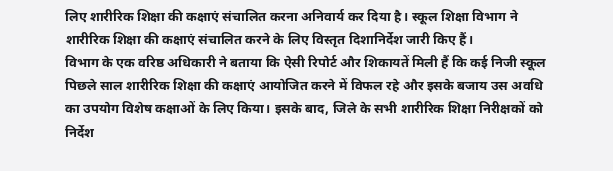लिए शारीरिक शिक्षा की कक्षाएं संचालित करना अनिवार्य कर दिया है। स्कूल शिक्षा विभाग ने शारीरिक शिक्षा की कक्षाएं संचालित करने के लिए विस्तृत दिशानिर्देश जारी किए हैं।
विभाग के एक वरिष्ठ अधिकारी ने बताया कि ऐसी रिपोर्ट और शिकायतें मिली हैं कि कई निजी स्कूल पिछले साल शारीरिक शिक्षा की कक्षाएं आयोजित करने में विफल रहे और इसके बजाय उस अवधि का उपयोग विशेष कक्षाओं के लिए किया। इसके बाद, जिले के सभी शारीरिक शिक्षा निरीक्षकों को निर्देश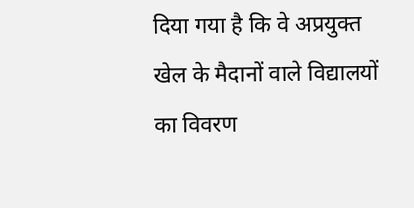दिया गया है कि वे अप्रयुक्त खेल के मैदानों वाले विद्यालयों का विवरण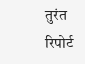तुरंत रिपोर्ट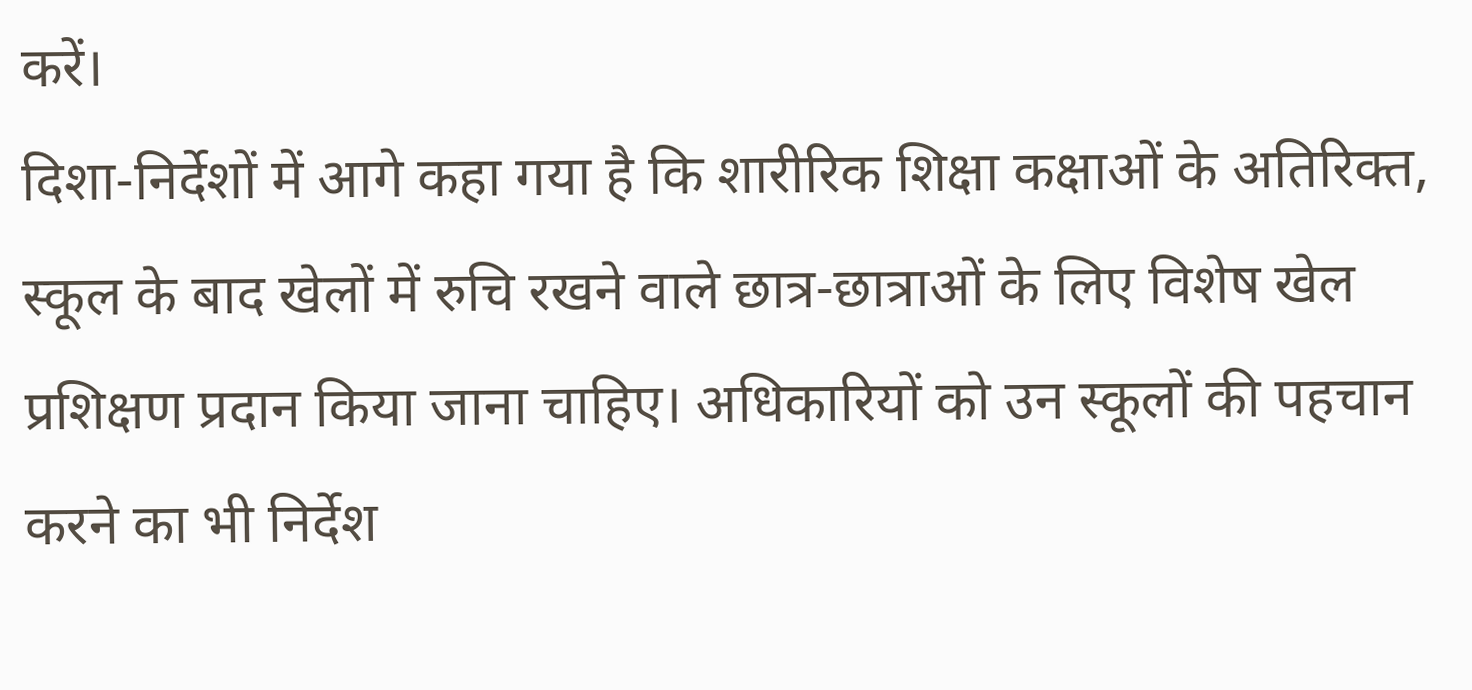करें।
दिशा-निर्देशों में आगे कहा गया है कि शारीरिक शिक्षा कक्षाओं के अतिरिक्त, स्कूल के बाद खेलों में रुचि रखने वाले छात्र-छात्राओं के लिए विशेष खेल प्रशिक्षण प्रदान किया जाना चाहिए। अधिकारियों को उन स्कूलों की पहचान करने का भी निर्देश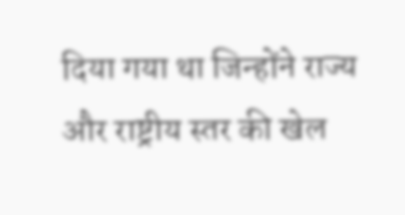दिया गया था जिन्होंने राज्य और राष्ट्रीय स्तर की खेल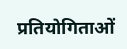प्रतियोगिताओं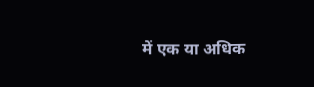में एक या अधिक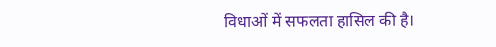विधाओं में सफलता हासिल की है।